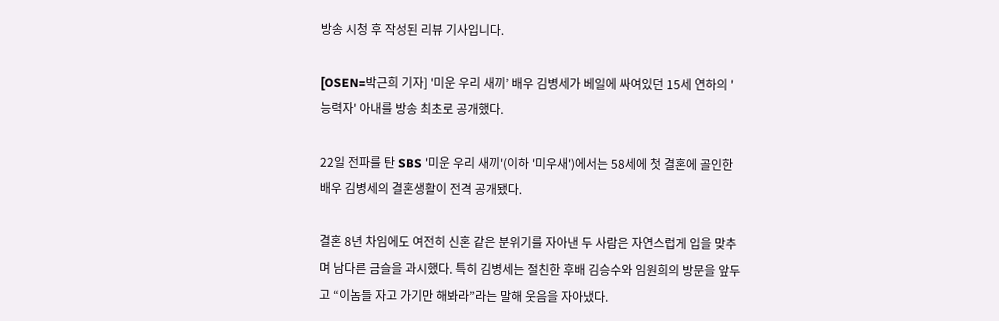방송 시청 후 작성된 리뷰 기사입니다.

[OSEN=박근희 기자] '미운 우리 새끼’ 배우 김병세가 베일에 싸여있던 15세 연하의 '능력자' 아내를 방송 최초로 공개했다.

22일 전파를 탄 SBS '미운 우리 새끼'(이하 '미우새')에서는 58세에 첫 결혼에 골인한 배우 김병세의 결혼생활이 전격 공개됐다.

결혼 8년 차임에도 여전히 신혼 같은 분위기를 자아낸 두 사람은 자연스럽게 입을 맞추며 남다른 금슬을 과시했다. 특히 김병세는 절친한 후배 김승수와 임원희의 방문을 앞두고 “이놈들 자고 가기만 해봐라”라는 말해 웃음을 자아냈다.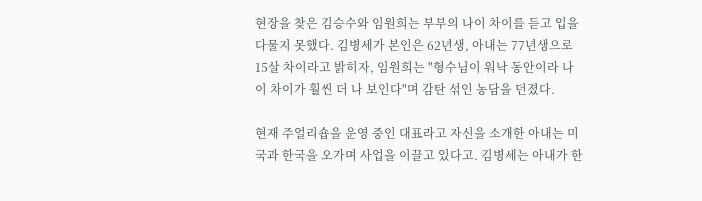현장을 찾은 김승수와 임원희는 부부의 나이 차이를 듣고 입을 다물지 못했다. 김병세가 본인은 62년생, 아내는 77년생으로 15살 차이라고 밝히자, 임원희는 "형수님이 워낙 동안이라 나이 차이가 훨씬 더 나 보인다"며 감탄 섞인 농담을 던졌다.

현재 주얼리숍을 운영 중인 대표라고 자신을 소개한 아내는 미국과 한국을 오가며 사업을 이끌고 있다고. 김병세는 아내가 한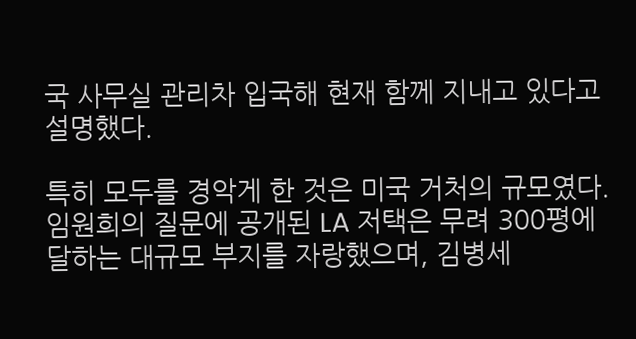국 사무실 관리차 입국해 현재 함께 지내고 있다고 설명했다.

특히 모두를 경악게 한 것은 미국 거처의 규모였다. 임원희의 질문에 공개된 LA 저택은 무려 300평에 달하는 대규모 부지를 자랑했으며, 김병세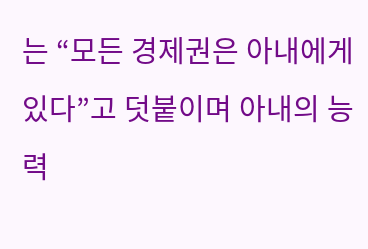는 “모든 경제권은 아내에게 있다”고 덧붙이며 아내의 능력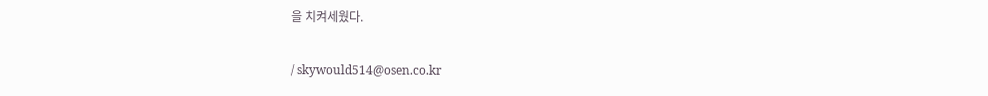을 치켜세웠다.

/ skywould514@osen.co.kr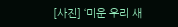[사진] ‘미운 우리 새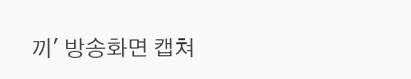끼' 방송화면 캡쳐